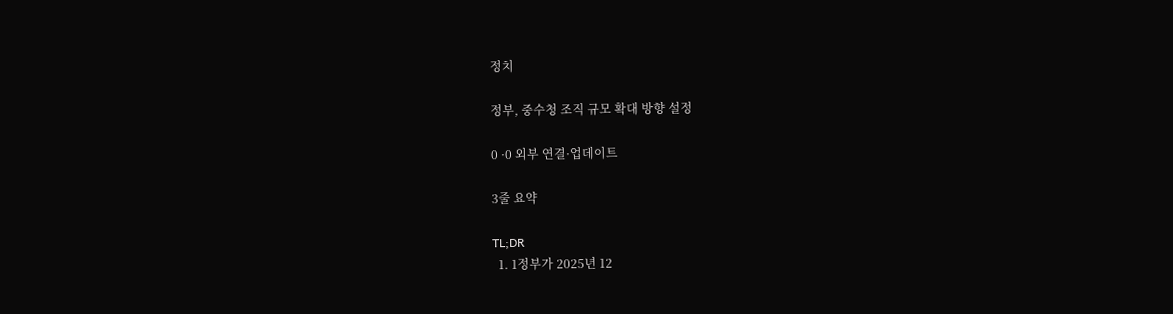정치

정부, 중수청 조직 규모 확대 방향 설정

0 ·0 외부 연결·업데이트

3줄 요약

TL;DR
  1. 1정부가 2025년 12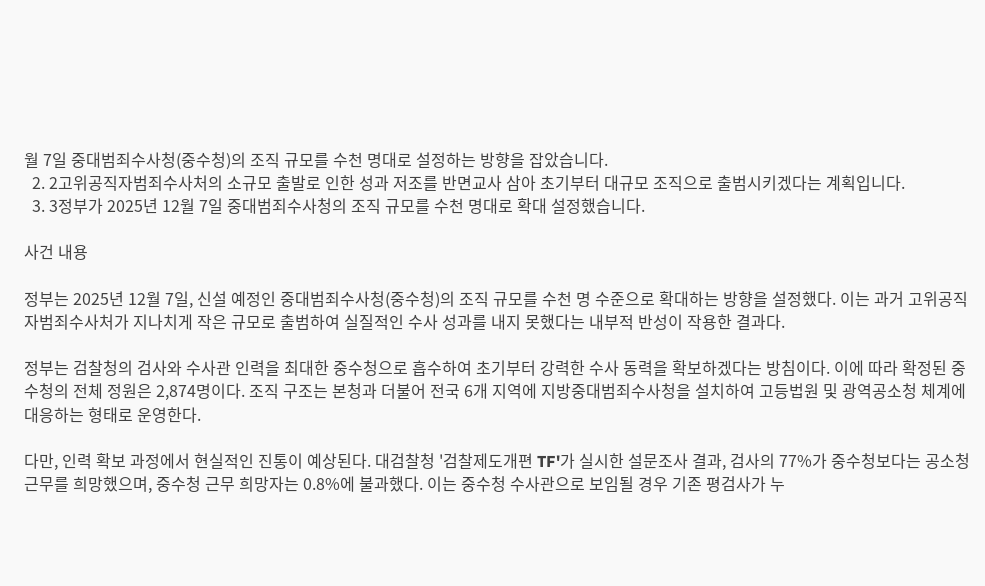월 7일 중대범죄수사청(중수청)의 조직 규모를 수천 명대로 설정하는 방향을 잡았습니다.
  2. 2고위공직자범죄수사처의 소규모 출발로 인한 성과 저조를 반면교사 삼아 초기부터 대규모 조직으로 출범시키겠다는 계획입니다.
  3. 3정부가 2025년 12월 7일 중대범죄수사청의 조직 규모를 수천 명대로 확대 설정했습니다.

사건 내용

정부는 2025년 12월 7일, 신설 예정인 중대범죄수사청(중수청)의 조직 규모를 수천 명 수준으로 확대하는 방향을 설정했다. 이는 과거 고위공직자범죄수사처가 지나치게 작은 규모로 출범하여 실질적인 수사 성과를 내지 못했다는 내부적 반성이 작용한 결과다.

정부는 검찰청의 검사와 수사관 인력을 최대한 중수청으로 흡수하여 초기부터 강력한 수사 동력을 확보하겠다는 방침이다. 이에 따라 확정된 중수청의 전체 정원은 2,874명이다. 조직 구조는 본청과 더불어 전국 6개 지역에 지방중대범죄수사청을 설치하여 고등법원 및 광역공소청 체계에 대응하는 형태로 운영한다.

다만, 인력 확보 과정에서 현실적인 진통이 예상된다. 대검찰청 '검찰제도개편 TF'가 실시한 설문조사 결과, 검사의 77%가 중수청보다는 공소청 근무를 희망했으며, 중수청 근무 희망자는 0.8%에 불과했다. 이는 중수청 수사관으로 보임될 경우 기존 평검사가 누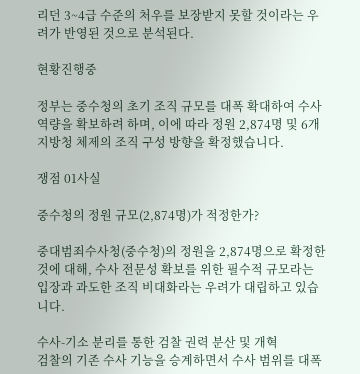리던 3~4급 수준의 처우를 보장받지 못할 것이라는 우려가 반영된 것으로 분석된다.

현황진행중

정부는 중수청의 초기 조직 규모를 대폭 확대하여 수사 역량을 확보하려 하며, 이에 따라 정원 2,874명 및 6개 지방청 체제의 조직 구성 방향을 확정했습니다.

쟁점 01사실

중수청의 정원 규모(2,874명)가 적정한가?

중대범죄수사청(중수청)의 정원을 2,874명으로 확정한 것에 대해, 수사 전문성 확보를 위한 필수적 규모라는 입장과 과도한 조직 비대화라는 우려가 대립하고 있습니다.

수사-기소 분리를 통한 검찰 권력 분산 및 개혁
검찰의 기존 수사 기능을 승계하면서 수사 범위를 대폭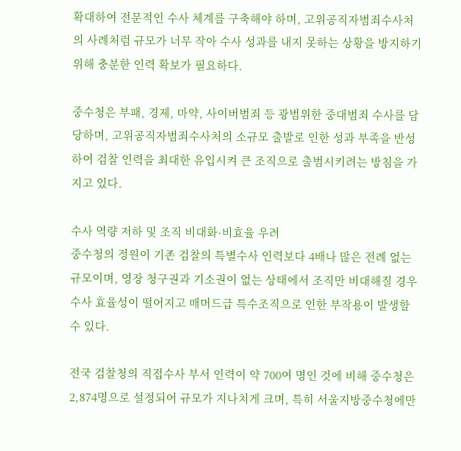확대하여 전문적인 수사 체계를 구축해야 하며, 고위공직자범죄수사처의 사례처럼 규모가 너무 작아 수사 성과를 내지 못하는 상황을 방지하기 위해 충분한 인력 확보가 필요하다.

중수청은 부패, 경제, 마약, 사이버범죄 등 광범위한 중대범죄 수사를 담당하며, 고위공직자범죄수사처의 소규모 출발로 인한 성과 부족을 반성하여 검찰 인력을 최대한 유입시켜 큰 조직으로 출범시키려는 방침을 가지고 있다.

수사 역량 저하 및 조직 비대화·비효율 우려
중수청의 정원이 기존 검찰의 특별수사 인력보다 4배나 많은 전례 없는 규모이며, 영장 청구권과 기소권이 없는 상태에서 조직만 비대해질 경우 수사 효율성이 떨어지고 매머드급 특수조직으로 인한 부작용이 발생할 수 있다.

전국 검찰청의 직접수사 부서 인력이 약 700여 명인 것에 비해 중수청은 2,874명으로 설정되어 규모가 지나치게 크며, 특히 서울지방중수청에만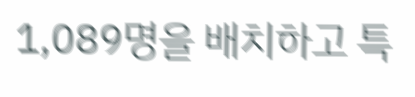1,089명을 배치하고 특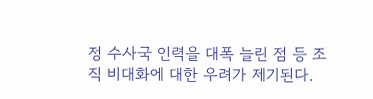정 수사국 인력을 대폭 늘린 점 등 조직 비대화에 대한 우려가 제기된다.